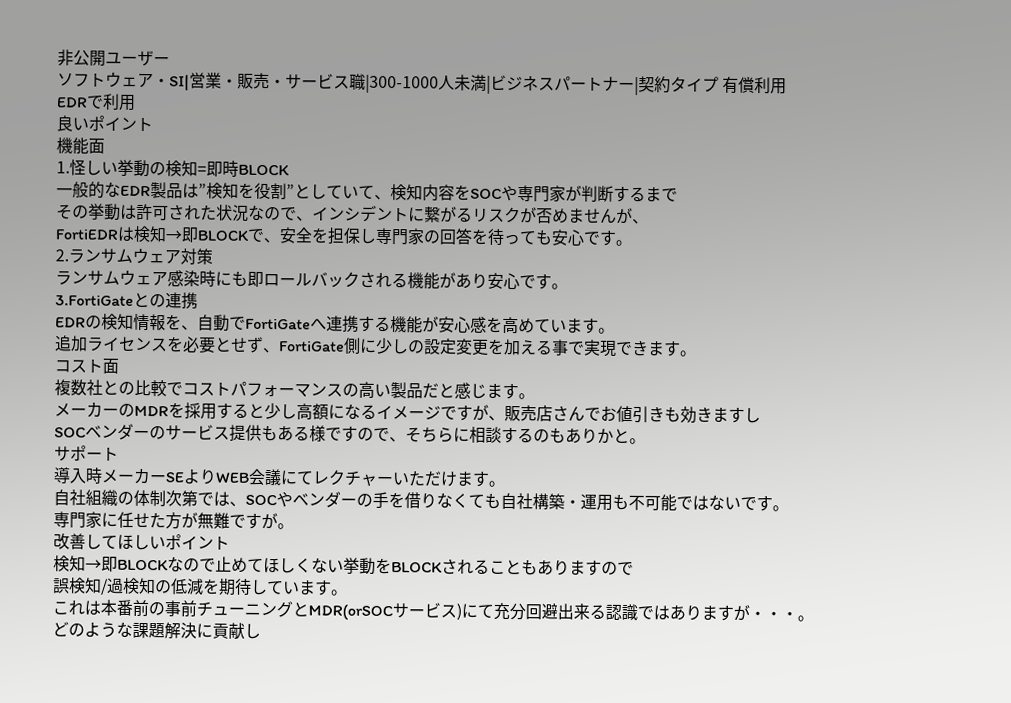非公開ユーザー
ソフトウェア・SI|営業・販売・サービス職|300-1000人未満|ビジネスパートナー|契約タイプ 有償利用
EDRで利用
良いポイント
機能面
1.怪しい挙動の検知=即時BLOCK
一般的なEDR製品は”検知を役割”としていて、検知内容をSOCや専門家が判断するまで
その挙動は許可された状況なので、インシデントに繋がるリスクが否めませんが、
FortiEDRは検知→即BLOCKで、安全を担保し専門家の回答を待っても安心です。
2.ランサムウェア対策
ランサムウェア感染時にも即ロールバックされる機能があり安心です。
3.FortiGateとの連携
EDRの検知情報を、自動でFortiGateへ連携する機能が安心感を高めています。
追加ライセンスを必要とせず、FortiGate側に少しの設定変更を加える事で実現できます。
コスト面
複数社との比較でコストパフォーマンスの高い製品だと感じます。
メーカーのMDRを採用すると少し高額になるイメージですが、販売店さんでお値引きも効きますし
SOCベンダーのサービス提供もある様ですので、そちらに相談するのもありかと。
サポート
導入時メーカーSEよりWEB会議にてレクチャーいただけます。
自社組織の体制次第では、SOCやベンダーの手を借りなくても自社構築・運用も不可能ではないです。
専門家に任せた方が無難ですが。
改善してほしいポイント
検知→即BLOCKなので止めてほしくない挙動をBLOCKされることもありますので
誤検知/過検知の低減を期待しています。
これは本番前の事前チューニングとMDR(orSOCサービス)にて充分回避出来る認識ではありますが・・・。
どのような課題解決に貢献し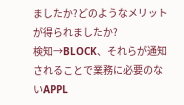ましたか?どのようなメリットが得られましたか?
検知→BLOCK、それらが通知されることで業務に必要のないAPPL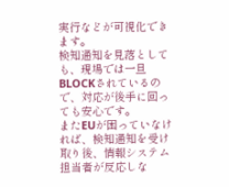実行などが可視化できます。
検知通知を見落としても、現場では一旦BLOCKされているので、対応が後手に回っても安心です。
またEUが困っていなければ、検知通知を受け取り後、情報システム担当者が反応しな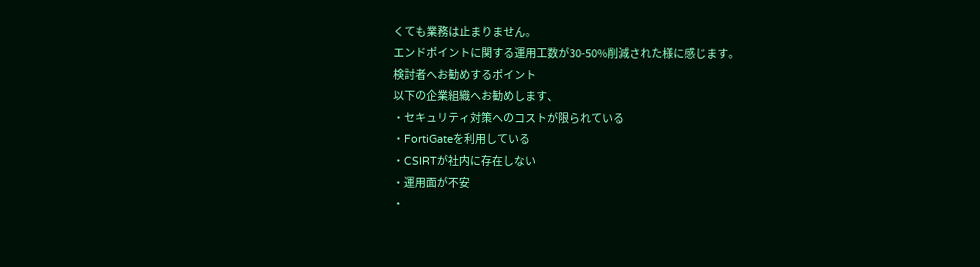くても業務は止まりません。
エンドポイントに関する運用工数が30-50%削減された様に感じます。
検討者へお勧めするポイント
以下の企業組織へお勧めします、
・セキュリティ対策へのコストが限られている
・FortiGateを利用している
・CSIRTが社内に存在しない
・運用面が不安
・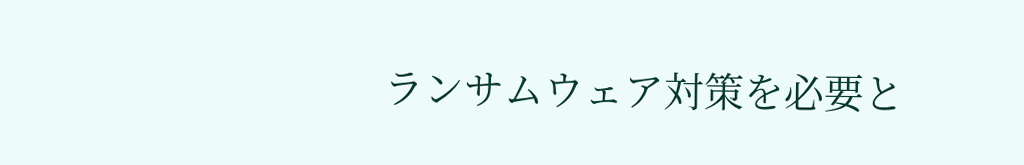ランサムウェア対策を必要と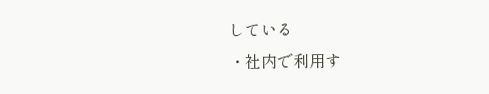している
・社内で利用す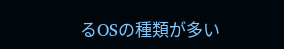るOSの種類が多い